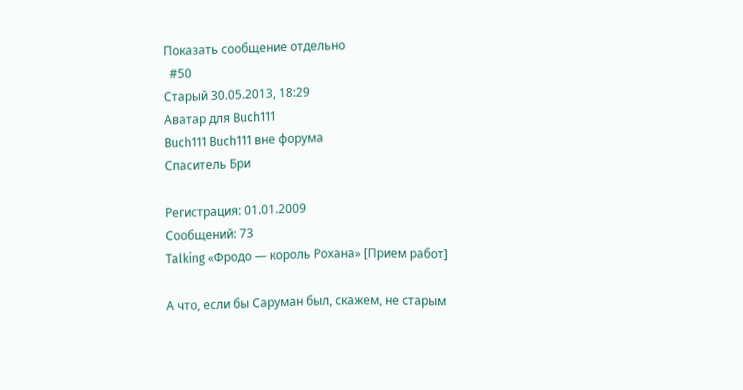Показать сообщение отдельно
  #50
Старый 30.05.2013, 18:29
Аватар для Buch111
Buch111 Buch111 вне форума
Спаситель Бри

Регистрация: 01.01.2009
Сообщений: 73
Talking «Фродо — король Рохана» [Прием работ]

А что, если бы Саруман был, скажем, не старым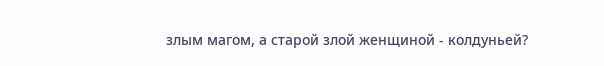злым магом, а старой злой женщиной - колдуньей?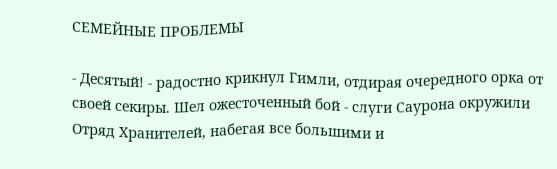СЕМЕЙНЫЕ ПРОБЛЕМЫ

- Десятый! - радостно крикнул Гимли, отдирая очередного орка от своей секиры. Шел ожесточенный бой - слуги Саурона окружили Отряд Хранителей, набегая все большими и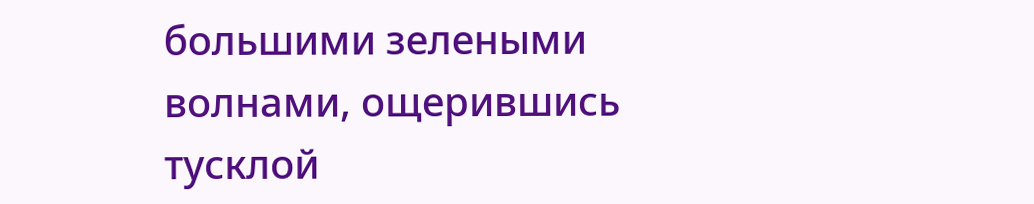большими зелеными волнами, ощерившись тусклой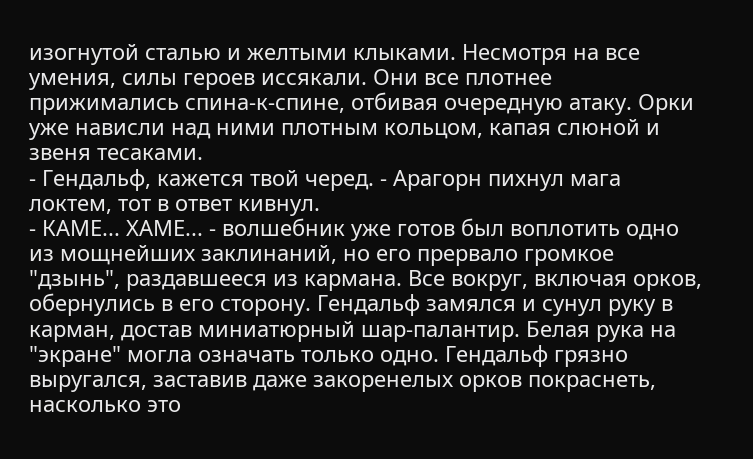изогнутой сталью и желтыми клыками. Несмотря на все умения, силы героев иссякали. Они все плотнее прижимались спина-к-спине, отбивая очередную атаку. Орки уже нависли над ними плотным кольцом, капая слюной и звеня тесаками.
- Гендальф, кажется твой черед. - Арагорн пихнул мага локтем, тот в ответ кивнул.
- КАМЕ... ХАМЕ... - волшебник уже готов был воплотить одно из мощнейших заклинаний, но его прервало громкое "дзынь", раздавшееся из кармана. Все вокруг, включая орков, обернулись в его сторону. Гендальф замялся и сунул руку в карман, достав миниатюрный шар-палантир. Белая рука на "экране" могла означать только одно. Гендальф грязно выругался, заставив даже закоренелых орков покраснеть, насколько это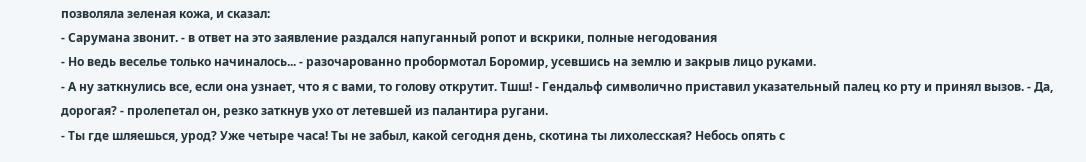позволяла зеленая кожа, и сказал:
- Сарумана звонит. - в ответ на это заявление раздался напуганный ропот и вскрики, полные негодования
- Но ведь веселье только начиналось... - разочарованно пробормотал Боромир, усевшись на землю и закрыв лицо руками.
- А ну заткнулись все, если она узнает, что я с вами, то голову открутит. Тшш! - Гендальф символично приставил указательный палец ко рту и принял вызов. - Да, дорогая? - пролепетал он, резко заткнув ухо от летевшей из палантира ругани.
- Ты где шляешься, урод? Уже четыре часа! Ты не забыл, какой сегодня день, скотина ты лихолесская? Небось опять с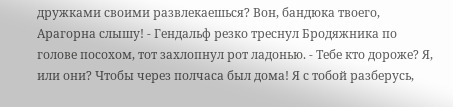дружками своими развлекаешься? Вон, бандюка твоего, Арагорна слышу! - Гендальф резко треснул Бродяжника по голове посохом, тот захлопнул рот ладонью. - Тебе кто дороже? Я, или они? Чтобы через полчаса был дома! Я с тобой разберусь,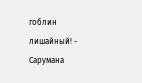гоблин лишайный! - Сарумана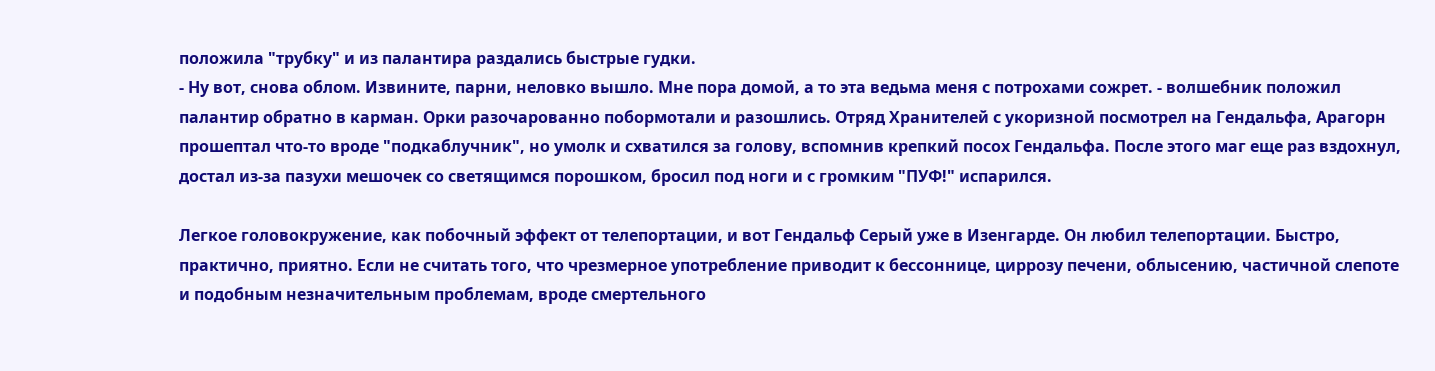положила "трубку" и из палантира раздались быстрые гудки.
- Ну вот, снова облом. Извините, парни, неловко вышло. Мне пора домой, а то эта ведьма меня с потрохами сожрет. - волшебник положил палантир обратно в карман. Орки разочарованно побормотали и разошлись. Отряд Хранителей с укоризной посмотрел на Гендальфа, Арагорн прошептал что-то вроде "подкаблучник", но умолк и схватился за голову, вспомнив крепкий посох Гендальфа. После этого маг еще раз вздохнул, достал из-за пазухи мешочек со светящимся порошком, бросил под ноги и с громким "ПУФ!" испарился.

Легкое головокружение, как побочный эффект от телепортации, и вот Гендальф Серый уже в Изенгарде. Он любил телепортации. Быстро, практично, приятно. Если не считать того, что чрезмерное употребление приводит к бессоннице, циррозу печени, облысению, частичной слепоте и подобным незначительным проблемам, вроде смертельного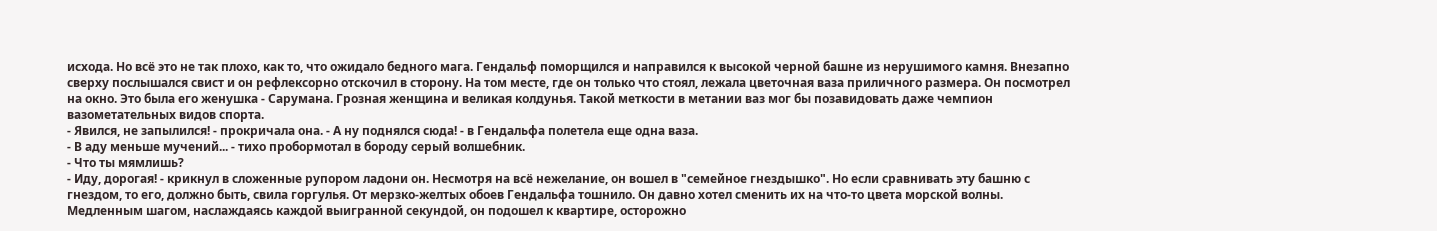исхода. Но всё это не так плохо, как то, что ожидало бедного мага. Гендальф поморщился и направился к высокой черной башне из нерушимого камня. Внезапно сверху послышался свист и он рефлексорно отскочил в сторону. На том месте, где он только что стоял, лежала цветочная ваза приличного размера. Он посмотрел на окно. Это была его женушка - Сарумана. Грозная женщина и великая колдунья. Такой меткости в метании ваз мог бы позавидовать даже чемпион вазометательных видов спорта.
- Явился, не запылился! - прокричала она. - А ну поднялся сюда! - в Гендальфа полетела еще одна ваза.
- В аду меньше мучений... - тихо пробормотал в бороду серый волшебник.
- Что ты мямлишь?
- Иду, дорогая! - крикнул в сложенные рупором ладони он. Несмотря на всё нежелание, он вошел в "семейное гнездышко". Но если сравнивать эту башню с гнездом, то его, должно быть, свила горгулья. От мерзко-желтых обоев Гендальфа тошнило. Он давно хотел сменить их на что-то цвета морской волны. Медленным шагом, наслаждаясь каждой выигранной секундой, он подошел к квартире, осторожно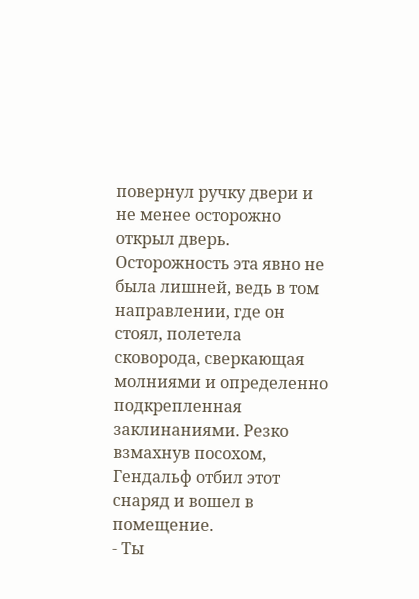повернул ручку двери и не менее осторожно открыл дверь. Осторожность эта явно не была лишней, ведь в том направлении, где он стоял, полетела сковорода, сверкающая молниями и определенно подкрепленная заклинаниями. Резко взмахнув посохом, Гендальф отбил этот снаряд и вошел в помещение.
- Ты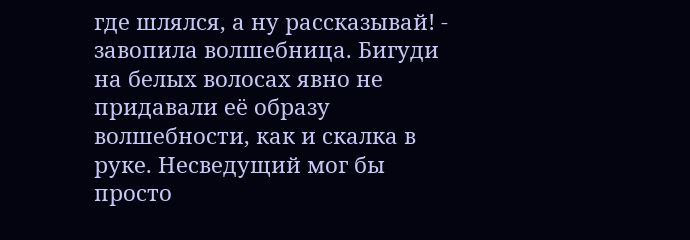где шлялся, а ну рассказывай! - завопила волшебница. Бигуди на белых волосах явно не придавали её образу волшебности, как и скалка в руке. Несведущий мог бы просто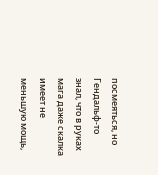посмеяться, но Гендальф-то знал, что в руках мага даже скалка имеет не меньшую мощь,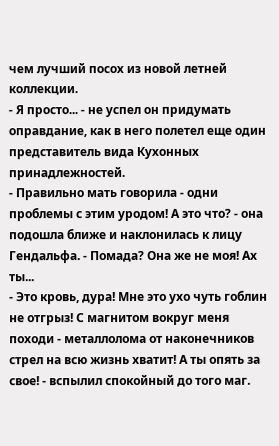чем лучший посох из новой летней коллекции.
- Я просто... - не успел он придумать оправдание, как в него полетел еще один представитель вида Кухонных принадлежностей.
- Правильно мать говорила - одни проблемы с этим уродом! А это что? - она подошла ближе и наклонилась к лицу Гендальфа. - Помада? Она же не моя! Ах ты...
- Это кровь, дура! Мне это ухо чуть гоблин не отгрыз! С магнитом вокруг меня походи - металлолома от наконечников стрел на всю жизнь хватит! А ты опять за свое! - вспылил спокойный до того маг.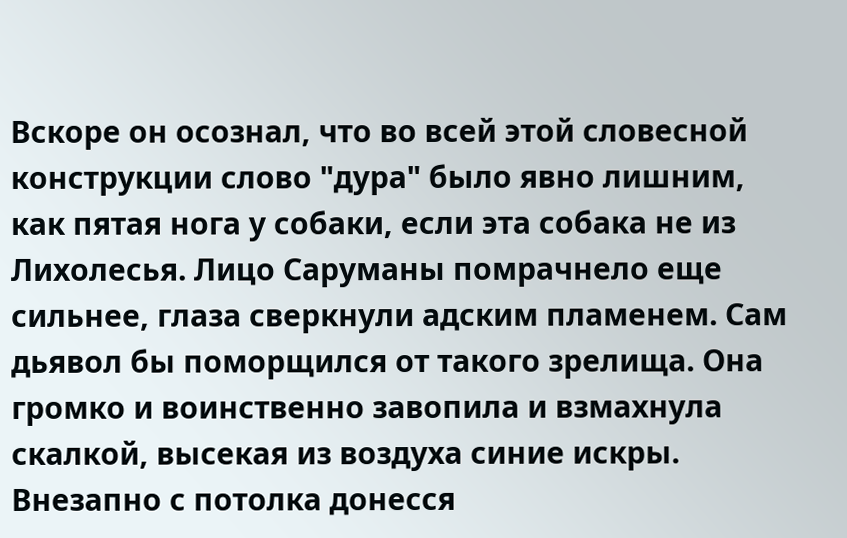Вскоре он осознал, что во всей этой словесной конструкции слово "дура" было явно лишним, как пятая нога у собаки, если эта собака не из Лихолесья. Лицо Саруманы помрачнело еще сильнее, глаза сверкнули адским пламенем. Сам дьявол бы поморщился от такого зрелища. Она громко и воинственно завопила и взмахнула скалкой, высекая из воздуха синие искры. Внезапно с потолка донесся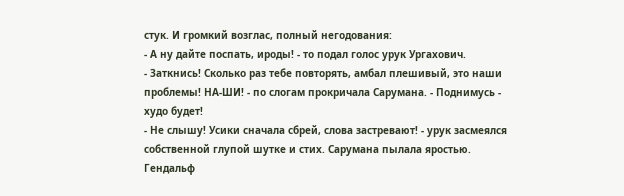стук. И громкий возглас, полный негодования:
- А ну дайте поспать, ироды! - то подал голос урук Ургахович.
- Заткнись! Сколько раз тебе повторять, амбал плешивый, это наши проблемы! НА-ШИ! - по слогам прокричала Сарумана. - Поднимусь - худо будет!
- Не слышу! Усики сначала сбрей, слова застревают! - урук засмеялся собственной глупой шутке и стих. Сарумана пылала яростью. Гендальф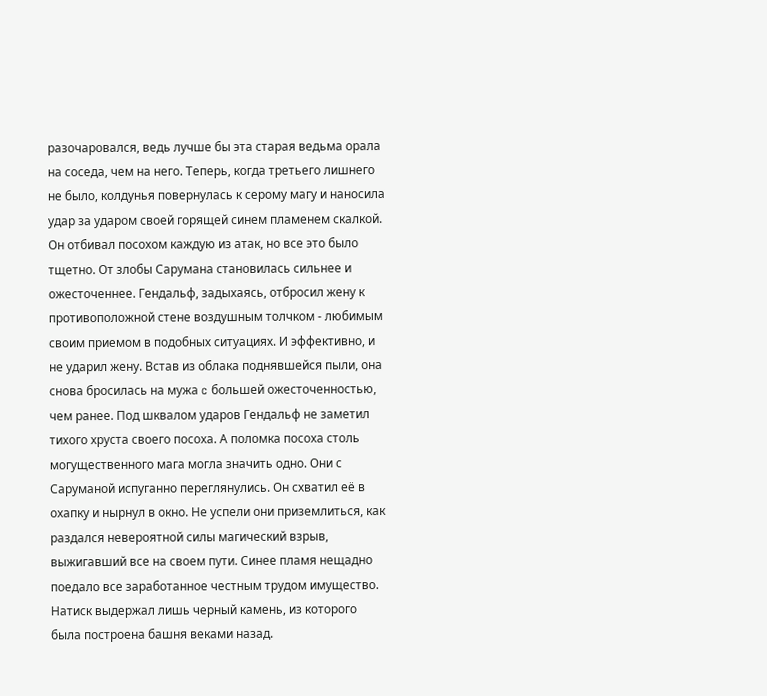разочаровался, ведь лучше бы эта старая ведьма орала на соседа, чем на него. Теперь, когда третьего лишнего не было, колдунья повернулась к серому магу и наносила удар за ударом своей горящей синем пламенем скалкой. Он отбивал посохом каждую из атак, но все это было тщетно. От злобы Сарумана становилась сильнее и ожесточеннее. Гендальф, задыхаясь, отбросил жену к противоположной стене воздушным толчком - любимым своим приемом в подобных ситуациях. И эффективно, и не ударил жену. Встав из облака поднявшейся пыли, она снова бросилась на мужа c большей ожесточенностью, чем ранее. Под шквалом ударов Гендальф не заметил тихого хруста своего посоха. А поломка посоха столь могущественного мага могла значить одно. Они с Саруманой испуганно переглянулись. Он схватил её в охапку и нырнул в окно. Не успели они приземлиться, как раздался невероятной силы магический взрыв, выжигавший все на своем пути. Синее пламя нещадно поедало все заработанное честным трудом имущество. Натиск выдержал лишь черный камень, из которого была построена башня веками назад.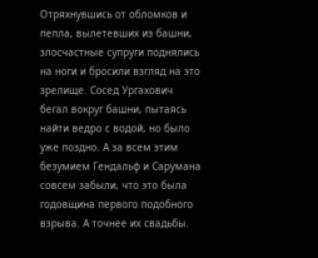Отряхнувшись от обломков и пепла, вылетевших из башни, злосчастные супруги поднялись на ноги и бросили взгляд на это зрелище. Сосед Ургахович бегал вокруг башни, пытаясь найти ведро с водой, но было уже поздно. А за всем этим безумием Гендальф и Сарумана совсем забыли, что это была годовщина первого подобного взрыва. А точнее их свадьбы.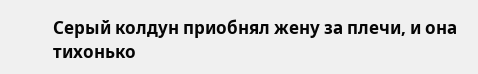Серый колдун приобнял жену за плечи, и она тихонько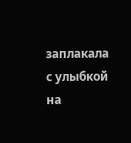заплакала с улыбкой на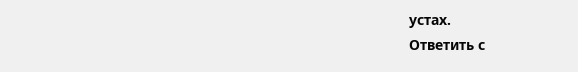устах.
Ответить с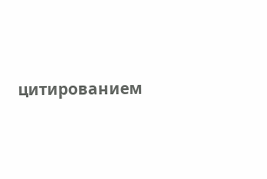цитированием